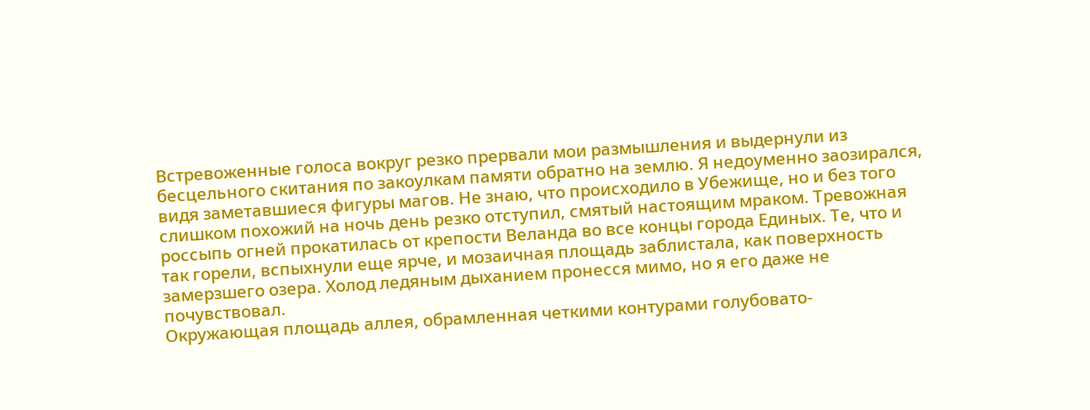Встревоженные голоса вокруг резко прервали мои размышления и выдернули из бесцельного скитания по закоулкам памяти обратно на землю. Я недоуменно заозирался, видя заметавшиеся фигуры магов. Не знаю, что происходило в Убежище, но и без того слишком похожий на ночь день резко отступил, смятый настоящим мраком. Тревожная россыпь огней прокатилась от крепости Веланда во все концы города Единых. Те, что и так горели, вспыхнули еще ярче, и мозаичная площадь заблистала, как поверхность замерзшего озера. Холод ледяным дыханием пронесся мимо, но я его даже не почувствовал.
Окружающая площадь аллея, обрамленная четкими контурами голубовато-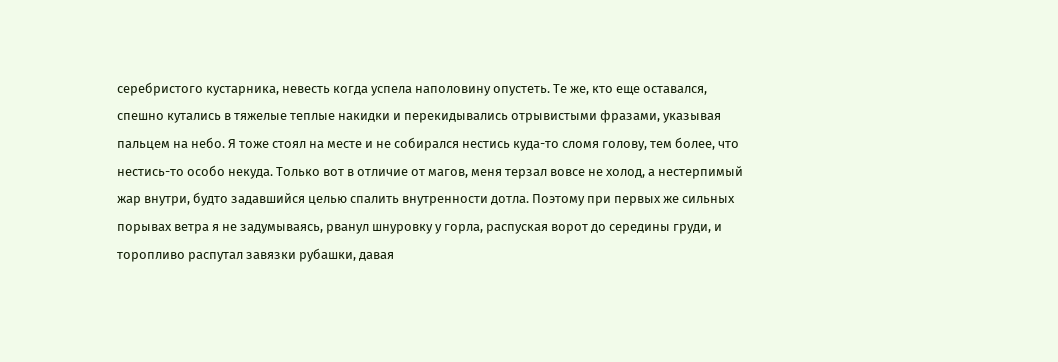серебристого кустарника, невесть когда успела наполовину опустеть. Те же, кто еще оставался, спешно кутались в тяжелые теплые накидки и перекидывались отрывистыми фразами, указывая пальцем на небо. Я тоже стоял на месте и не собирался нестись куда-то сломя голову, тем более, что нестись-то особо некуда. Только вот в отличие от магов, меня терзал вовсе не холод, а нестерпимый жар внутри, будто задавшийся целью спалить внутренности дотла. Поэтому при первых же сильных порывах ветра я не задумываясь, рванул шнуровку у горла, распуская ворот до середины груди, и торопливо распутал завязки рубашки, давая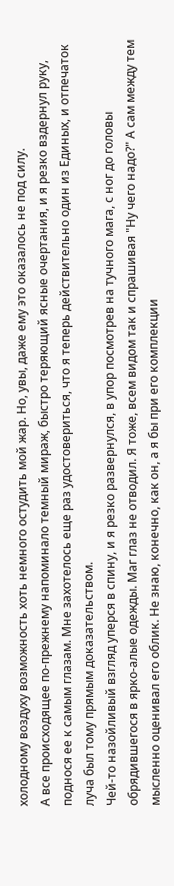холодному воздуху возможность хоть немного остудить мой жар. Но, увы, даже ему это оказалось не под силу.
А все происходящее по-прежнему напоминало темный мираж, быстро теряющий ясные очертания, и я резко вздернул руку, поднося ее к самым глазам. Мне захотелось еще раз удостовериться, что я теперь действительно один из Единых, и отпечаток луча был тому прямым доказательством.
Чей-то назойливый взгляд уперся в спину, и я резко развернулся, в упор посмотрев на тучного мага, с ног до головы обрядившегося в ярко-алые одежды. Маг глаз не отводил. Я тоже, всем видом так и спрашивая "Ну чего надо?" А сам между тем мысленно оценивал его облик. Не знаю, конечно, как он, а я бы при его комплекции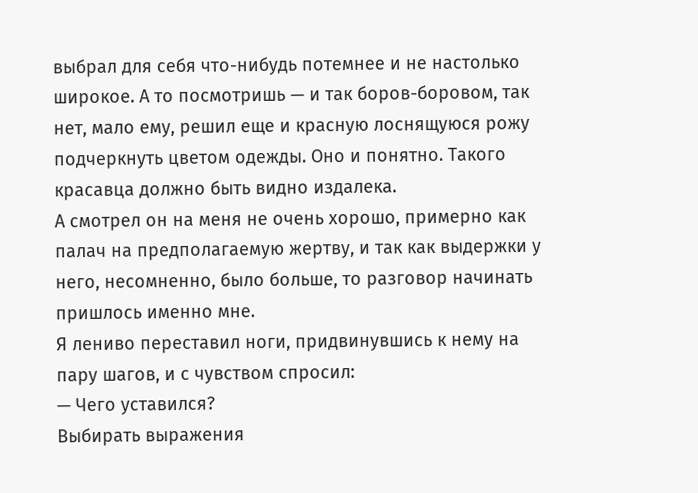выбрал для себя что-нибудь потемнее и не настолько широкое. А то посмотришь — и так боров-боровом, так нет, мало ему, решил еще и красную лоснящуюся рожу подчеркнуть цветом одежды. Оно и понятно. Такого красавца должно быть видно издалека.
А смотрел он на меня не очень хорошо, примерно как палач на предполагаемую жертву, и так как выдержки у него, несомненно, было больше, то разговор начинать пришлось именно мне.
Я лениво переставил ноги, придвинувшись к нему на пару шагов, и с чувством спросил:
— Чего уставился?
Выбирать выражения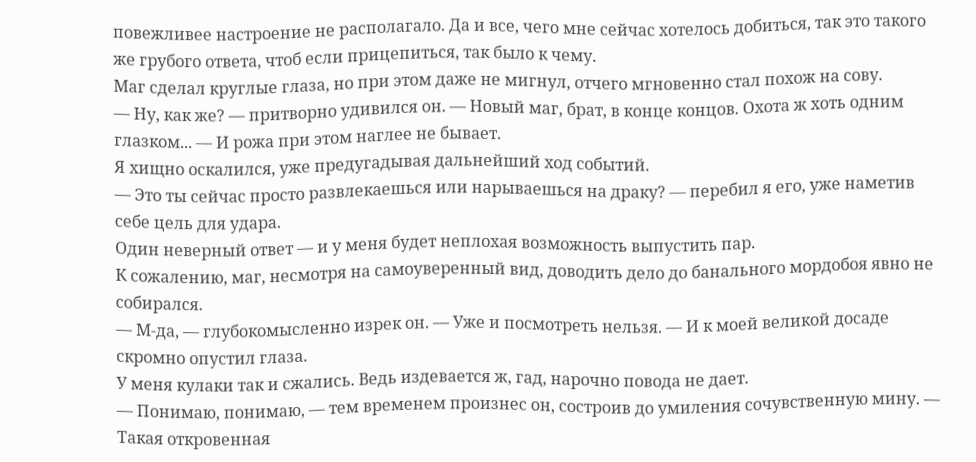повежливее настроение не располагало. Да и все, чего мне сейчас хотелось добиться, так это такого же грубого ответа, чтоб если прицепиться, так было к чему.
Маг сделал круглые глаза, но при этом даже не мигнул, отчего мгновенно стал похож на сову.
— Ну, как же? — притворно удивился он. — Новый маг, брат, в конце концов. Охота ж хоть одним глазком... — И рожа при этом наглее не бывает.
Я хищно оскалился, уже предугадывая дальнейший ход событий.
— Это ты сейчас просто развлекаешься или нарываешься на драку? — перебил я его, уже наметив себе цель для удара.
Один неверный ответ — и у меня будет неплохая возможность выпустить пар.
К сожалению, маг, несмотря на самоуверенный вид, доводить дело до банального мордобоя явно не собирался.
— М-да, — глубокомысленно изрек он. — Уже и посмотреть нельзя. — И к моей великой досаде скромно опустил глаза.
У меня кулаки так и сжались. Ведь издевается ж, гад, нарочно повода не дает.
— Понимаю, понимаю, — тем временем произнес он, состроив до умиления сочувственную мину. — Такая откровенная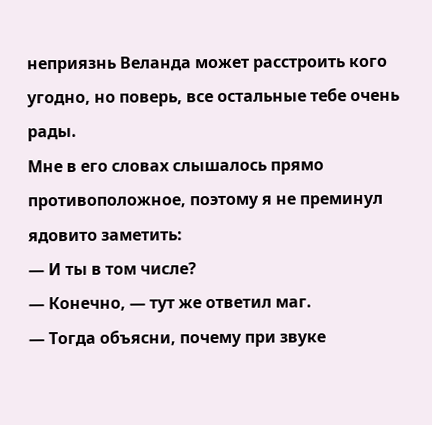неприязнь Веланда может расстроить кого угодно, но поверь, все остальные тебе очень рады.
Мне в его словах слышалось прямо противоположное, поэтому я не преминул ядовито заметить:
— И ты в том числе?
— Конечно, — тут же ответил маг.
— Тогда объясни, почему при звуке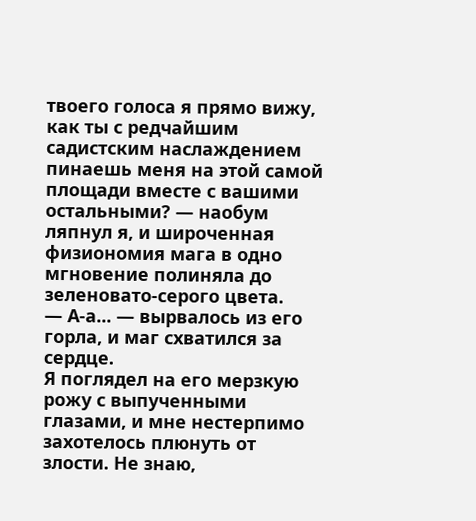твоего голоса я прямо вижу, как ты с редчайшим садистским наслаждением пинаешь меня на этой самой площади вместе с вашими остальными? — наобум ляпнул я, и широченная физиономия мага в одно мгновение полиняла до зеленовато-серого цвета.
— А-а... — вырвалось из его горла, и маг схватился за сердце.
Я поглядел на его мерзкую рожу с выпученными глазами, и мне нестерпимо захотелось плюнуть от злости. Не знаю,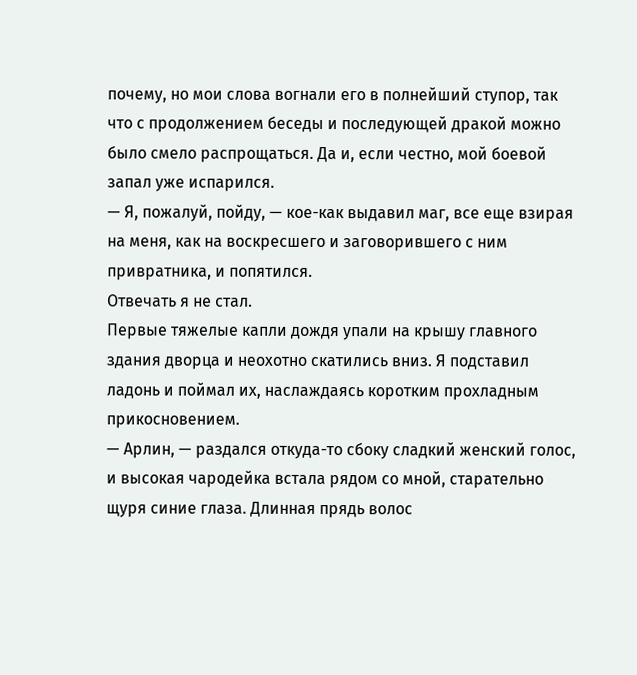почему, но мои слова вогнали его в полнейший ступор, так что с продолжением беседы и последующей дракой можно было смело распрощаться. Да и, если честно, мой боевой запал уже испарился.
— Я, пожалуй, пойду, — кое-как выдавил маг, все еще взирая на меня, как на воскресшего и заговорившего с ним привратника, и попятился.
Отвечать я не стал.
Первые тяжелые капли дождя упали на крышу главного здания дворца и неохотно скатились вниз. Я подставил ладонь и поймал их, наслаждаясь коротким прохладным прикосновением.
— Арлин, — раздался откуда-то сбоку сладкий женский голос, и высокая чародейка встала рядом со мной, старательно щуря синие глаза. Длинная прядь волос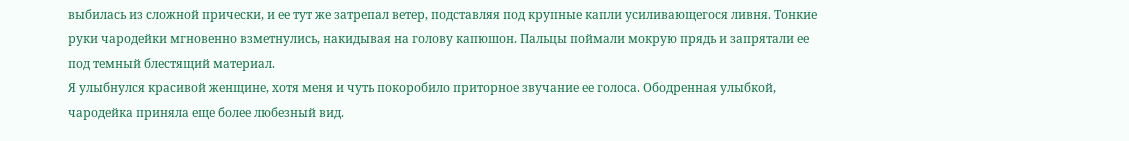выбилась из сложной прически, и ее тут же затрепал ветер, подставляя под крупные капли усиливающегося ливня. Тонкие руки чародейки мгновенно взметнулись, накидывая на голову капюшон. Пальцы поймали мокрую прядь и запрятали ее под темный блестящий материал.
Я улыбнулся красивой женщине, хотя меня и чуть покоробило приторное звучание ее голоса. Ободренная улыбкой, чародейка приняла еще более любезный вид.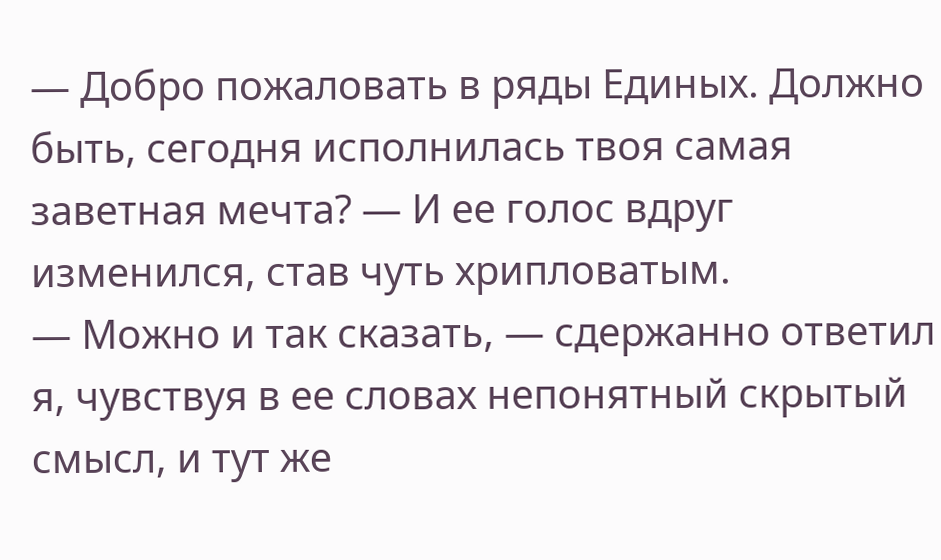— Добро пожаловать в ряды Единых. Должно быть, сегодня исполнилась твоя самая заветная мечта? — И ее голос вдруг изменился, став чуть хрипловатым.
— Можно и так сказать, — сдержанно ответил я, чувствуя в ее словах непонятный скрытый смысл, и тут же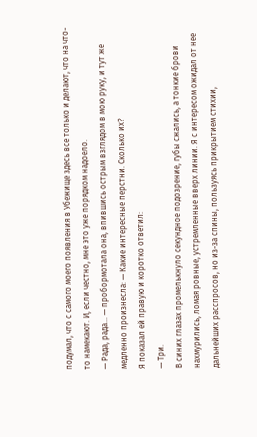подумал, что с самого моего появления в Убежище здесь все только и делают, что на что-то намекают. И, если честно, мне это уже порядком надоело.
— Рада, рада... — пробормотала она, впившись острым взглядом в мою руку, и тут же медленно произнесла: — Какие интересные перстни. Сколько их?
Я показал ей правую и коротко ответил:
— Три.
В синих глазах промелькнуло секундное подозрение, губы сжались, а тонкие брови нахмурились, ломая ровные, устремленные вверх линии. Я с интересом ожидал от нее дальнейших расспросов, но из-за спины, пользуясь прикрытием стихии,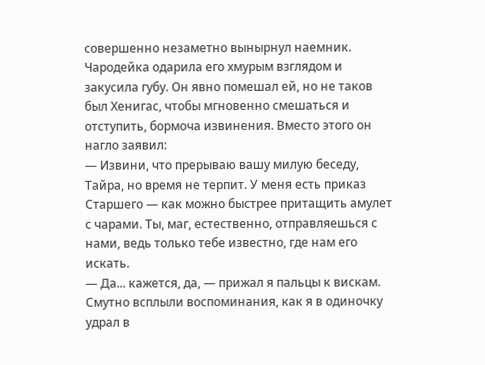совершенно незаметно вынырнул наемник.
Чародейка одарила его хмурым взглядом и закусила губу. Он явно помешал ей, но не таков был Хенигас, чтобы мгновенно смешаться и отступить, бормоча извинения. Вместо этого он нагло заявил:
— Извини, что прерываю вашу милую беседу, Тайра, но время не терпит. У меня есть приказ Старшего — как можно быстрее притащить амулет с чарами. Ты, маг, естественно, отправляешься с нами, ведь только тебе известно, где нам его искать.
— Да... кажется, да, — прижал я пальцы к вискам. Смутно всплыли воспоминания, как я в одиночку удрал в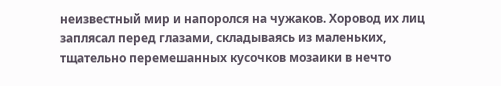неизвестный мир и напоролся на чужаков. Хоровод их лиц заплясал перед глазами, складываясь из маленьких, тщательно перемешанных кусочков мозаики в нечто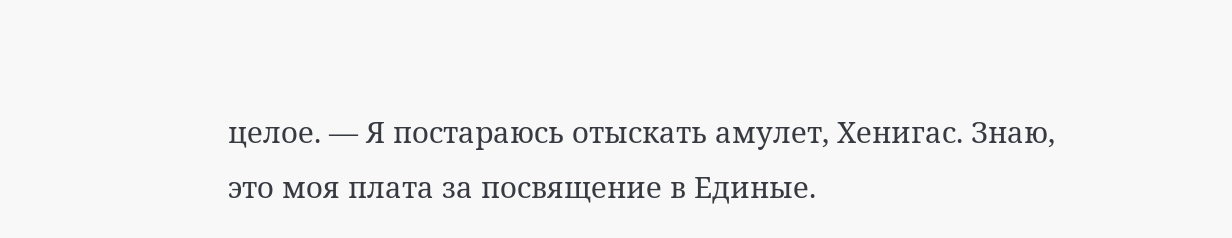целое. — Я постараюсь отыскать амулет, Хенигас. Знаю, это моя плата за посвящение в Единые.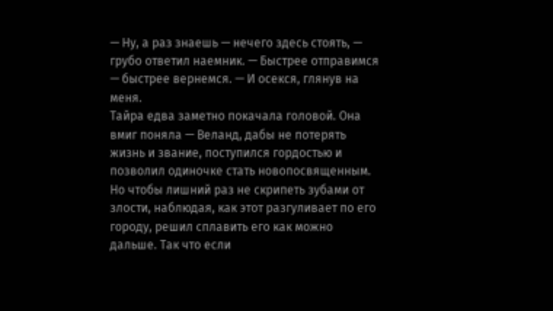— Ну, а раз знаешь — нечего здесь стоять, — грубо ответил наемник. — Быстрее отправимся — быстрее вернемся. — И осекся, глянув на меня.
Тайра едва заметно покачала головой. Она вмиг поняла — Веланд, дабы не потерять жизнь и звание, поступился гордостью и позволил одиночке стать новопосвященным. Но чтобы лишний раз не скрипеть зубами от злости, наблюдая, как этот разгуливает по его городу, решил сплавить его как можно дальше. Так что если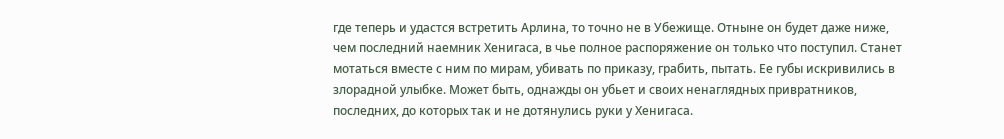где теперь и удастся встретить Арлина, то точно не в Убежище. Отныне он будет даже ниже, чем последний наемник Хенигаса, в чье полное распоряжение он только что поступил. Станет мотаться вместе с ним по мирам, убивать по приказу, грабить, пытать. Ее губы искривились в злорадной улыбке. Может быть, однажды он убьет и своих ненаглядных привратников, последних, до которых так и не дотянулись руки у Хенигаса.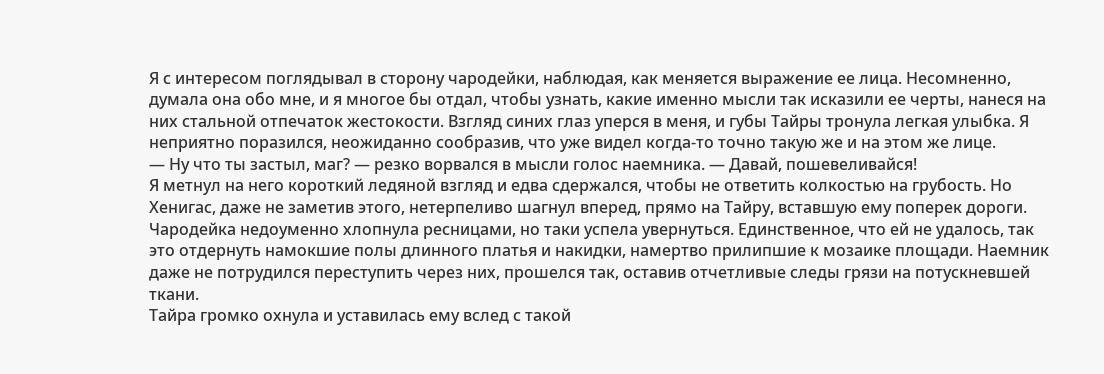Я с интересом поглядывал в сторону чародейки, наблюдая, как меняется выражение ее лица. Несомненно, думала она обо мне, и я многое бы отдал, чтобы узнать, какие именно мысли так исказили ее черты, нанеся на них стальной отпечаток жестокости. Взгляд синих глаз уперся в меня, и губы Тайры тронула легкая улыбка. Я неприятно поразился, неожиданно сообразив, что уже видел когда-то точно такую же и на этом же лице.
— Ну что ты застыл, маг? — резко ворвался в мысли голос наемника. — Давай, пошевеливайся!
Я метнул на него короткий ледяной взгляд и едва сдержался, чтобы не ответить колкостью на грубость. Но Хенигас, даже не заметив этого, нетерпеливо шагнул вперед, прямо на Тайру, вставшую ему поперек дороги. Чародейка недоуменно хлопнула ресницами, но таки успела увернуться. Единственное, что ей не удалось, так это отдернуть намокшие полы длинного платья и накидки, намертво прилипшие к мозаике площади. Наемник даже не потрудился переступить через них, прошелся так, оставив отчетливые следы грязи на потускневшей ткани.
Тайра громко охнула и уставилась ему вслед с такой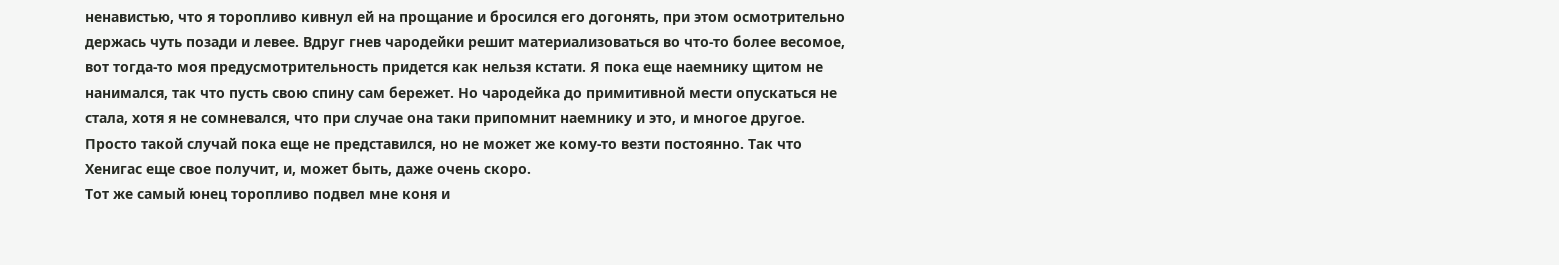ненавистью, что я торопливо кивнул ей на прощание и бросился его догонять, при этом осмотрительно держась чуть позади и левее. Вдруг гнев чародейки решит материализоваться во что-то более весомое, вот тогда-то моя предусмотрительность придется как нельзя кстати. Я пока еще наемнику щитом не нанимался, так что пусть свою спину сам бережет. Но чародейка до примитивной мести опускаться не стала, хотя я не сомневался, что при случае она таки припомнит наемнику и это, и многое другое. Просто такой случай пока еще не представился, но не может же кому-то везти постоянно. Так что Хенигас еще свое получит, и, может быть, даже очень скоро.
Тот же самый юнец торопливо подвел мне коня и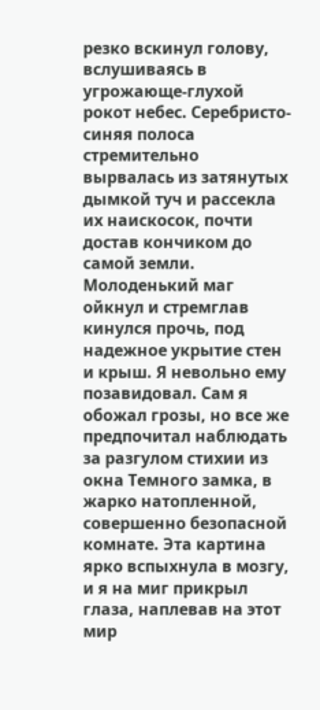резко вскинул голову, вслушиваясь в угрожающе-глухой рокот небес. Серебристо-синяя полоса стремительно вырвалась из затянутых дымкой туч и рассекла их наискосок, почти достав кончиком до самой земли. Молоденький маг ойкнул и стремглав кинулся прочь, под надежное укрытие стен и крыш. Я невольно ему позавидовал. Сам я обожал грозы, но все же предпочитал наблюдать за разгулом стихии из окна Темного замка, в жарко натопленной, совершенно безопасной комнате. Эта картина ярко вспыхнула в мозгу, и я на миг прикрыл глаза, наплевав на этот мир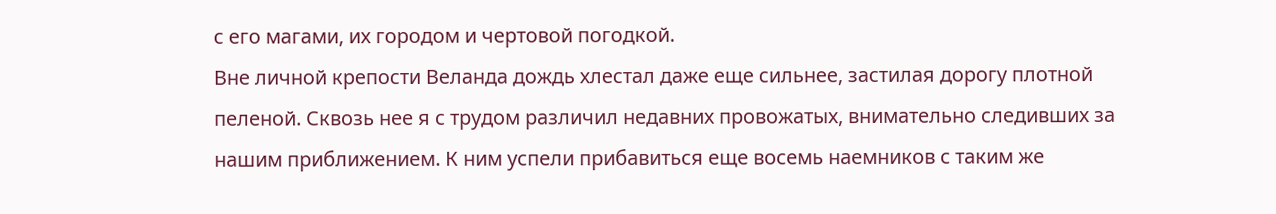с его магами, их городом и чертовой погодкой.
Вне личной крепости Веланда дождь хлестал даже еще сильнее, застилая дорогу плотной пеленой. Сквозь нее я с трудом различил недавних провожатых, внимательно следивших за нашим приближением. К ним успели прибавиться еще восемь наемников с таким же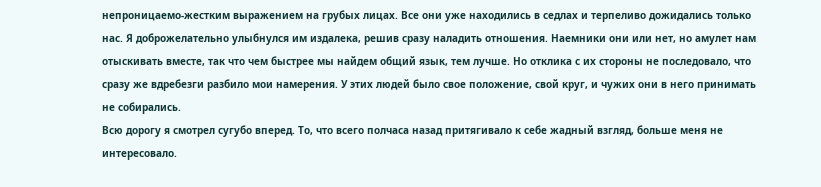непроницаемо-жестким выражением на грубых лицах. Все они уже находились в седлах и терпеливо дожидались только нас. Я доброжелательно улыбнулся им издалека, решив сразу наладить отношения. Наемники они или нет, но амулет нам отыскивать вместе, так что чем быстрее мы найдем общий язык, тем лучше. Но отклика с их стороны не последовало, что сразу же вдребезги разбило мои намерения. У этих людей было свое положение, свой круг, и чужих они в него принимать не собирались.
Всю дорогу я смотрел сугубо вперед. То, что всего полчаса назад притягивало к себе жадный взгляд, больше меня не интересовало.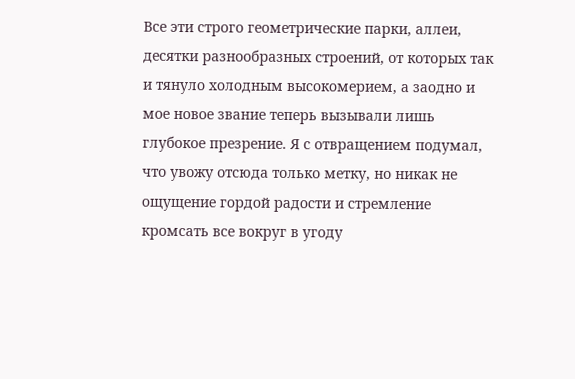Все эти строго геометрические парки, аллеи, десятки разнообразных строений, от которых так и тянуло холодным высокомерием, а заодно и мое новое звание теперь вызывали лишь глубокое презрение. Я с отвращением подумал, что увожу отсюда только метку, но никак не ощущение гордой радости и стремление кромсать все вокруг в угоду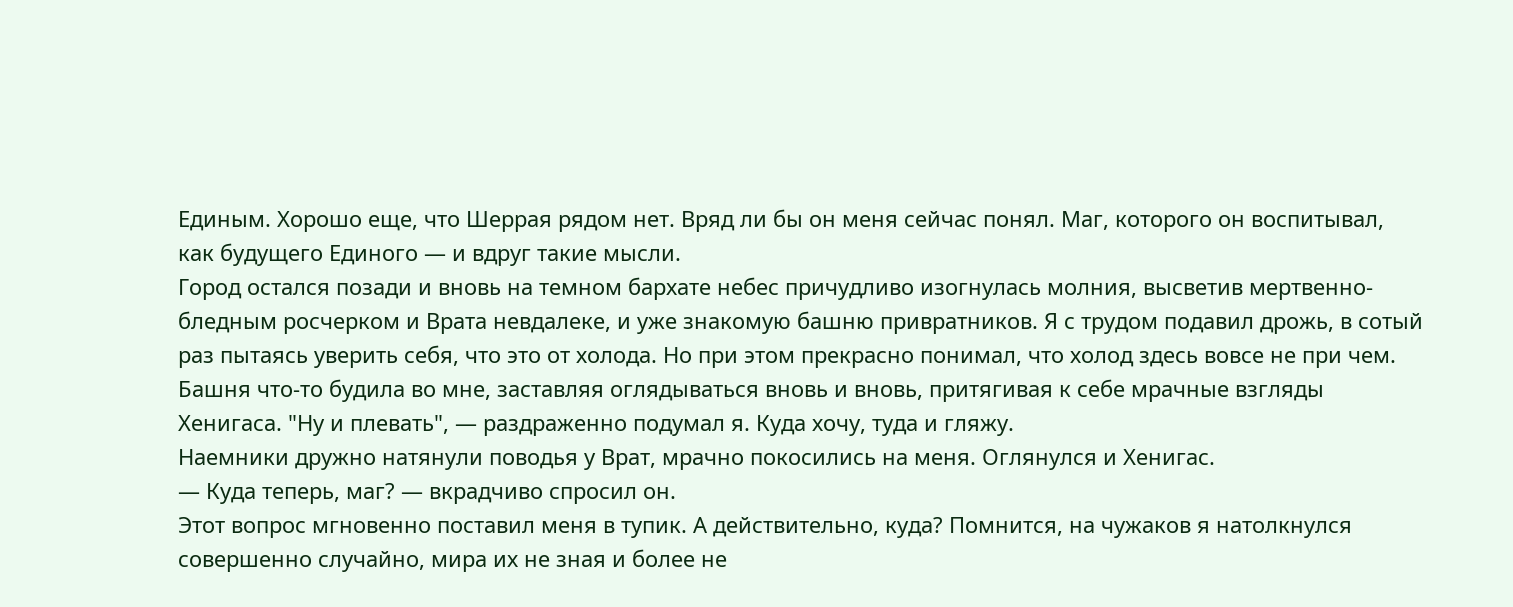Единым. Хорошо еще, что Шеррая рядом нет. Вряд ли бы он меня сейчас понял. Маг, которого он воспитывал, как будущего Единого — и вдруг такие мысли.
Город остался позади и вновь на темном бархате небес причудливо изогнулась молния, высветив мертвенно-бледным росчерком и Врата невдалеке, и уже знакомую башню привратников. Я с трудом подавил дрожь, в сотый раз пытаясь уверить себя, что это от холода. Но при этом прекрасно понимал, что холод здесь вовсе не при чем. Башня что-то будила во мне, заставляя оглядываться вновь и вновь, притягивая к себе мрачные взгляды Хенигаса. "Ну и плевать", — раздраженно подумал я. Куда хочу, туда и гляжу.
Наемники дружно натянули поводья у Врат, мрачно покосились на меня. Оглянулся и Хенигас.
— Куда теперь, маг? — вкрадчиво спросил он.
Этот вопрос мгновенно поставил меня в тупик. А действительно, куда? Помнится, на чужаков я натолкнулся совершенно случайно, мира их не зная и более не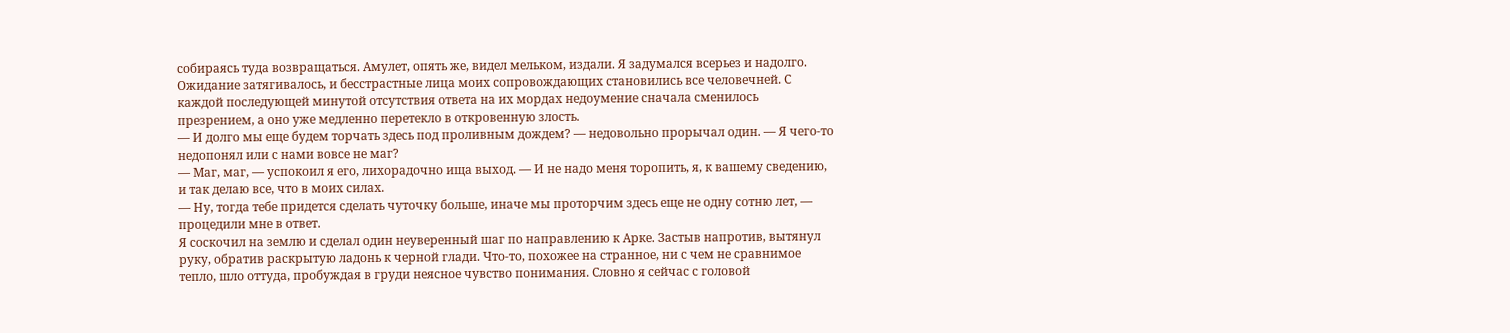собираясь туда возвращаться. Амулет, опять же, видел мельком, издали. Я задумался всерьез и надолго.
Ожидание затягивалось, и бесстрастные лица моих сопровождающих становились все человечней. С каждой последующей минутой отсутствия ответа на их мордах недоумение сначала сменилось презрением, а оно уже медленно перетекло в откровенную злость.
— И долго мы еще будем торчать здесь под проливным дождем? — недовольно прорычал один. — Я чего-то недопонял или с нами вовсе не маг?
— Маг, маг, — успокоил я его, лихорадочно ища выход. — И не надо меня торопить, я, к вашему сведению, и так делаю все, что в моих силах.
— Ну, тогда тебе придется сделать чуточку больше, иначе мы проторчим здесь еще не одну сотню лет, — процедили мне в ответ.
Я соскочил на землю и сделал один неуверенный шаг по направлению к Арке. Застыв напротив, вытянул руку, обратив раскрытую ладонь к черной глади. Что-то, похожее на странное, ни с чем не сравнимое тепло, шло оттуда, пробуждая в груди неясное чувство понимания. Словно я сейчас с головой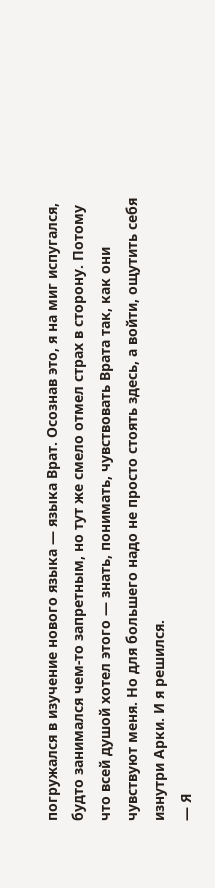погружался в изучение нового языка — языка Врат. Осознав это, я на миг испугался, будто занимался чем-то запретным, но тут же смело отмел страх в сторону. Потому что всей душой хотел этого — знать, понимать, чувствовать Врата так, как они чувствуют меня. Но для большего надо не просто стоять здесь, а войти, ощутить себя изнутри Арки. И я решился.
— Я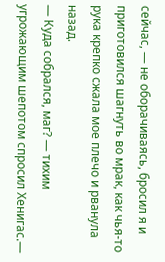сейчас, — не оборачиваясь, бросил я и приготовился шагнуть во мрак, как чья-то рука крепко сжала мое плечо и рванула назад.
— Куда собрался, маг? — тихим угрожающим шепотом спросил Хенигас.—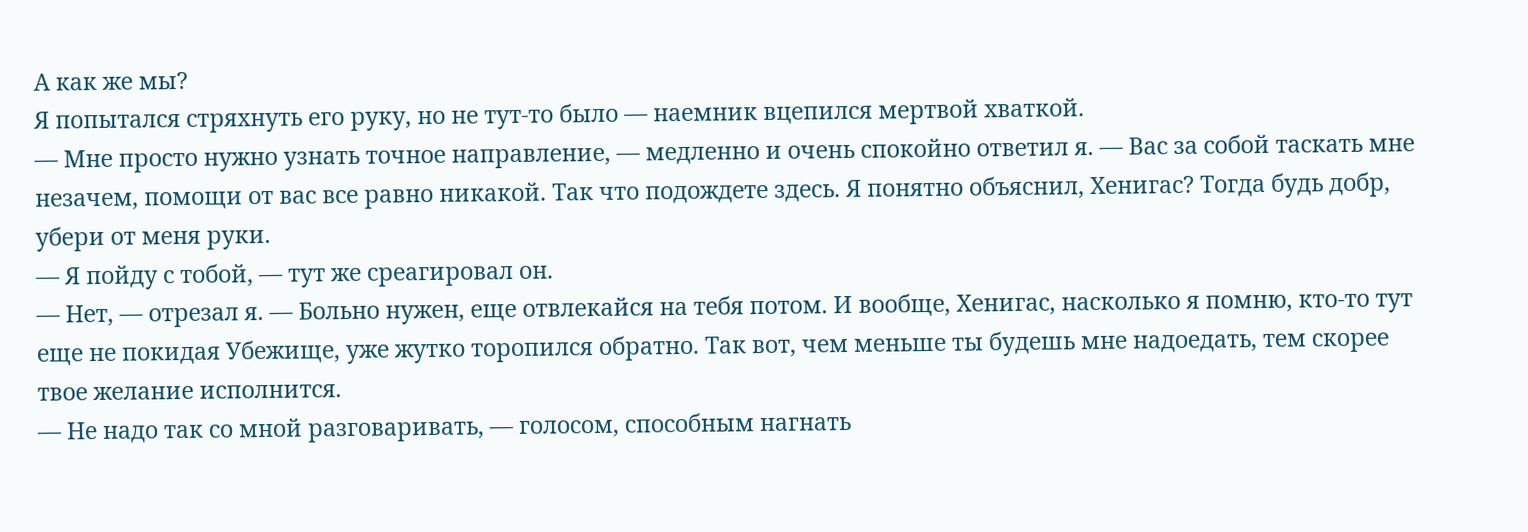А как же мы?
Я попытался стряхнуть его руку, но не тут-то было — наемник вцепился мертвой хваткой.
— Мне просто нужно узнать точное направление, — медленно и очень спокойно ответил я. — Вас за собой таскать мне незачем, помощи от вас все равно никакой. Так что подождете здесь. Я понятно объяснил, Хенигас? Тогда будь добр, убери от меня руки.
— Я пойду с тобой, — тут же среагировал он.
— Нет, — отрезал я. — Больно нужен, еще отвлекайся на тебя потом. И вообще, Хенигас, насколько я помню, кто-то тут еще не покидая Убежище, уже жутко торопился обратно. Так вот, чем меньше ты будешь мне надоедать, тем скорее твое желание исполнится.
— Не надо так со мной разговаривать, — голосом, способным нагнать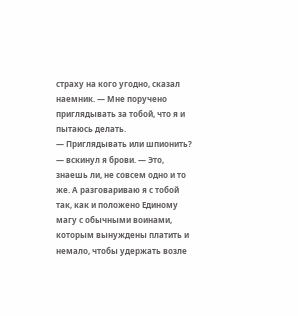страху на кого угодно, сказал наемник. — Мне поручено приглядывать за тобой, что я и пытаюсь делать.
— Приглядывать или шпионить? — вскинул я брови. — Это, знаешь ли, не совсем одно и то же. А разговариваю я с тобой так, как и положено Единому магу с обычными воинами, которым вынуждены платить и немало, чтобы удержать возле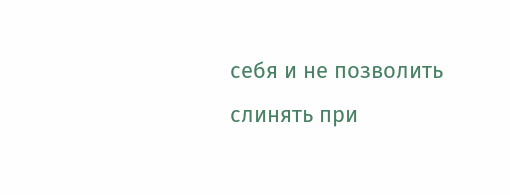себя и не позволить слинять при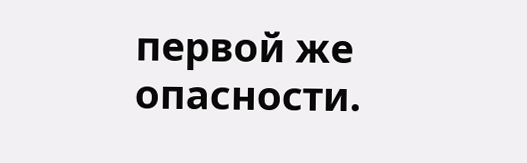первой же опасности.